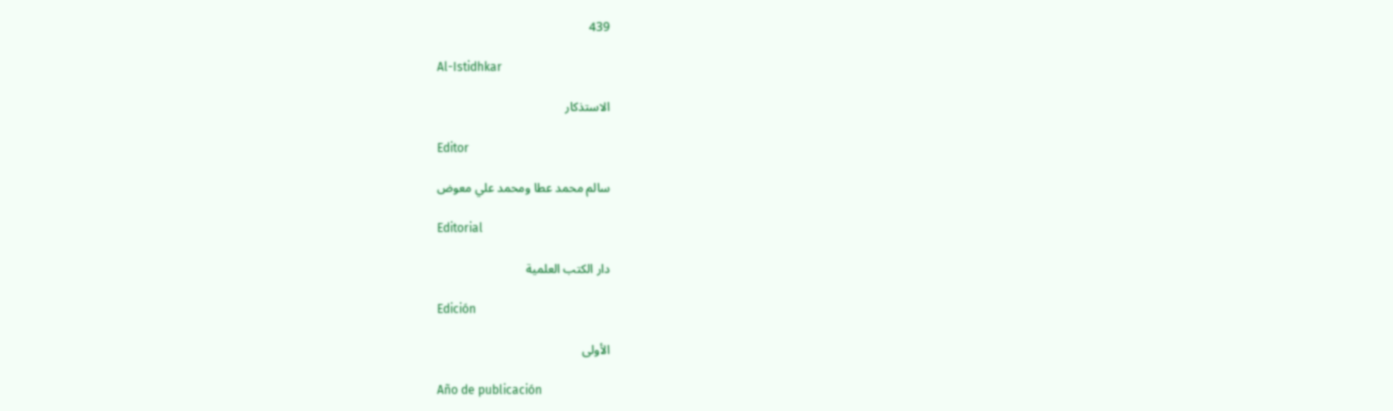439

Al-Istidhkar

الاستذكار

Editor

سالم محمد عطا ومحمد علي معوض

Editorial

دار الكتب العلمية

Edición

الأولى

Año de publicación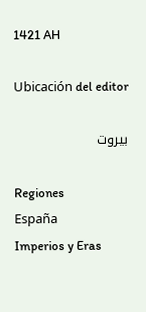1421 AH

Ubicación del editor

بيروت

Regiones
España
Imperios y Eras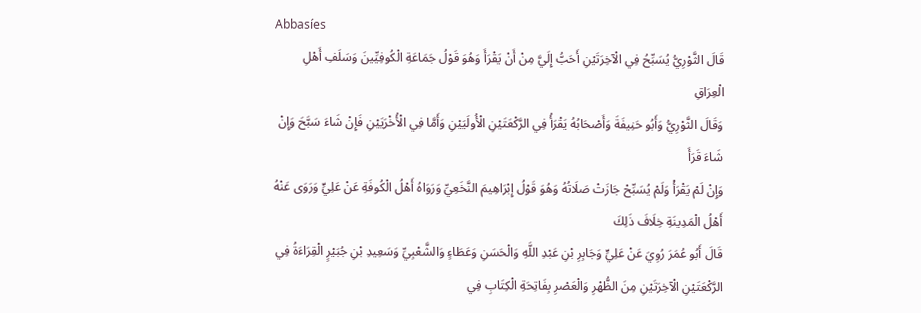Abbasíes
قَالَ الثَّوْرِيُّ يُسَبِّحُ فِي الْآخِرَتَيْنِ أَحَبُّ إِلَيَّ مِنْ أَنْ يَقْرَأَ وَهُوَ قَوْلُ جَمَاعَةِ الْكُوفِيِّينَ وَسَلَفِ أَهْلِ الْعِرَاقِ
وَقَالَ الثَّوْرِيُّ وَأَبُو حَنِيفَةَ وَأَصْحَابُهُ يَقْرَأُ فِي الرَّكْعَتَيْنِ الْأُولَيَيْنِ وَأَمَّا فِي الْأُخْرَيَيْنِ فَإِنْ شَاءَ سَبَّحَ وَإِنْ شَاءَ قَرَأَ
وَإِنْ لَمْ يَقْرَأْ وَلَمْ يُسَبِّحْ جَازَتْ صَلَاتُهُ وَهُوَ قَوْلُ إِبْرَاهِيمَ النَّخَعِيِّ وَرَوَاهُ أَهْلُ الْكُوفَةِ عَنْ عَلِيٍّ وَرَوَى عَنْهُ أَهْلُ الْمَدِينَةِ خِلَافَ ذَلِكَ
قَالَ أَبُو عُمَرَ رُوِيَ عَنْ عَلِيٍّ وَجَابِرِ بْنِ عَبْدِ اللَّهِ وَالْحَسَنِ وَعَطَاءٍ وَالشَّعْبِيِّ وَسَعِيدِ بْنِ جُبَيْرٍ الْقِرَاءَةُ فِي الرَّكْعَتَيْنِ الْآخِرَتَيْنِ مِنَ الظُّهْرِ وَالْعَصْرِ بِفَاتِحَةِ الْكِتَابِ فِي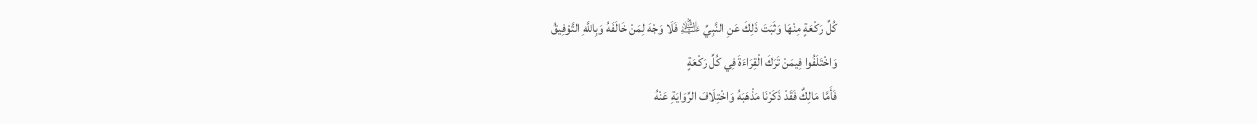كُلِّ رَكْعَةٍ مِنْهَا وَثَبَتَ ذَلِكَ عَنِ النَّبِيِّ ﵇ فَلَا وَجْهَ لِمَنْ خَالَفَهُ وَبِاللَّهِ التَّوْفِيقُ
وَاخْتَلَفُوا فِيمَنْ تَرَكَ الْقِرَاءَةَ فِي كُلِّ رَكْعَةٍ
فَأَمَّا مَالِكٌ فَقَدْ ذَكَرْنَا مَذْهَبَهُ وَاخْتِلَافَ الرِّوَايَةِ عَنْهُ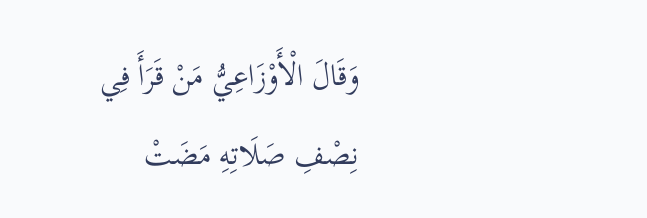وَقَالَ الْأَوْزَاعِيُّ مَنْ قَرَأَ فِي نِصْفِ صَلَاتِهِ مَضَتْ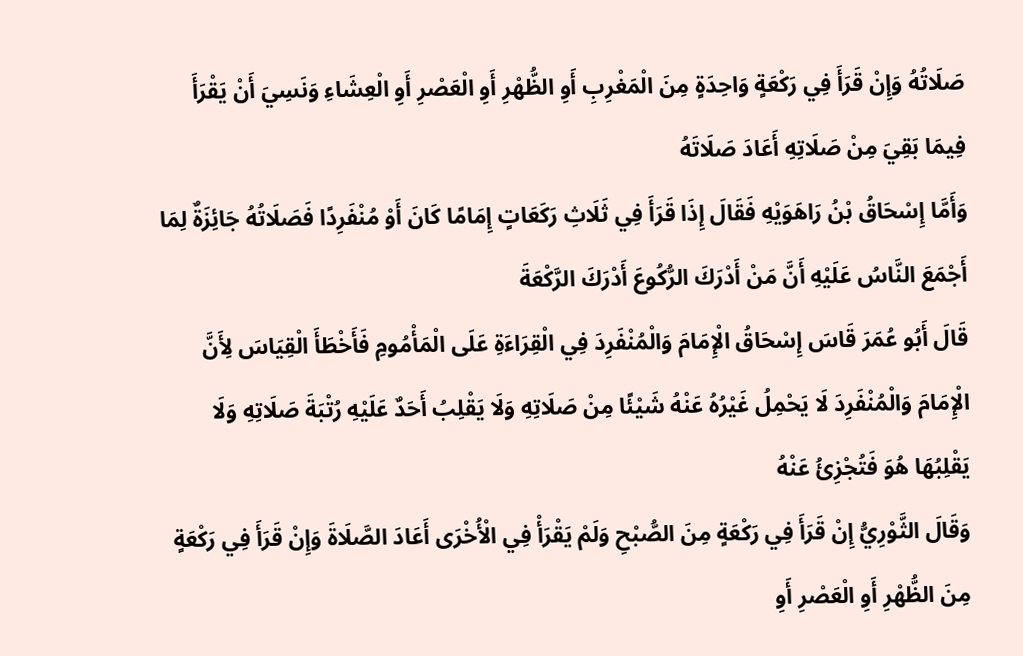صَلَاتُهُ وَإِنْ قَرَأَ فِي رَكْعَةٍ وَاحِدَةٍ مِنَ الْمَغْرِبِ أَوِ الظُّهْرِ أَوِ الْعَصْرِ أَوِ الْعِشَاءِ وَنَسِيَ أَنْ يَقْرَأَ فِيمَا بَقِيَ مِنْ صَلَاتِهِ أَعَادَ صَلَاتَهُ
وَأَمَّا إِسْحَاقُ بْنُ رَاهَوَيْهِ فَقَالَ إِذَا قَرَأَ فِي ثَلَاثِ رَكَعَاتٍ إِمَامًا كَانَ أَوْ مُنْفَرِدًا فَصَلَاتُهُ جَائِزَةٌ لِمَا أَجْمَعَ النَّاسُ عَلَيْهِ أَنَّ مَنْ أَدْرَكَ الرُّكُوعَ أَدْرَكَ الرَّكْعَةَ
قَالَ أَبُو عُمَرَ قَاسَ إِسْحَاقُ الْإِمَامَ وَالْمُنْفَرِدَ فِي الْقِرَاءَةِ عَلَى الْمَأْمُومِ فَأَخْطَأَ الْقِيَاسَ لِأَنَّ الْإِمَامَ وَالْمُنْفَرِدَ لَا يَحْمِلُ غَيْرُهُ عَنْهُ شَيْئًا مِنْ صَلَاتِهِ وَلَا يَقْلِبُ أَحَدٌ عَلَيْهِ رُتْبَةَ صَلَاتِهِ وَلَا يَقْلِبُهَا هُوَ فَتُجْزِئُ عَنْهُ
وَقَالَ الثَّوْرِيُّ إِنْ قَرَأَ فِي رَكْعَةٍ مِنَ الصُّبْحِ وَلَمْ يَقْرَأْ فِي الْأُخْرَى أَعَادَ الصَّلَاةَ وَإِنْ قَرَأَ فِي رَكْعَةٍ مِنَ الظُّهْرِ أَوِ الْعَصْرِ أَوِ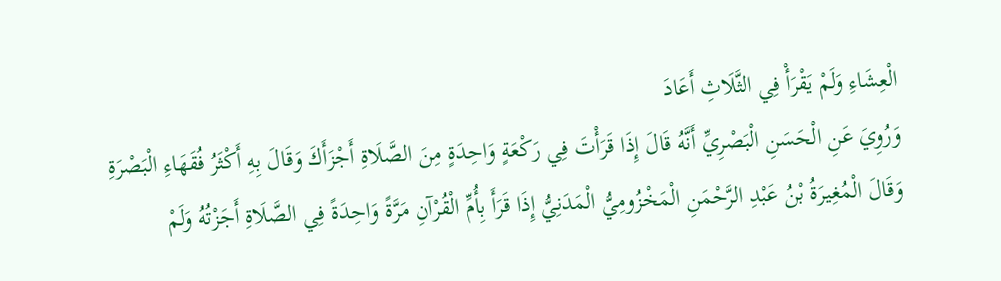الْعِشَاءِ وَلَمْ يَقْرَأْ فِي الثَّلَاثِ أَعَادَ
وَرُوِيَ عَنِ الْحَسَنِ الْبَصْرِيِّ أَنَّهُ قَالَ إِذَا قَرَأْتَ فِي رَكْعَةٍ وَاحِدَةٍ مِنَ الصَّلَاةِ أَجْزَأَكَ وَقَالَ بِهِ أَكْثَرُ فُقَهَاءِ الْبَصْرَةِ
وَقَالَ الْمُغِيرَةُ بْنُ عَبْدِ الرَّحْمَنِ الْمَخْزُومِيُّ الْمَدَنِيُّ إِذَا قَرَأَ بِأُمِّ الْقُرْآنِ مَرَّةً وَاحِدَةً فِي الصَّلَاةِ أَجَزْتُهُ وَلَمْ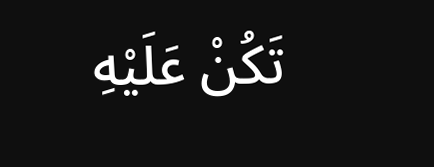تَكُنْ عَلَيْهِ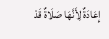إِعَادَةٌ لِأَنَّهَا صَلَاةٌ قَدْ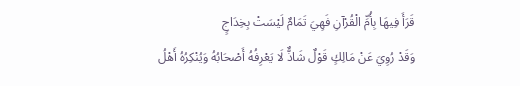قَرَأَ فِيهَا بِأُمِّ الْقُرْآنِ فَهِيَ تَمَامٌ لَيْسَتْ بِخِدَاجٍ
وَقَدْ رُوِيَ عَنْ مَالِكٍ قَوْلٌ شَاذٌّ لَا يَعْرِفُهُ أَصْحَابُهُ وَيُنْكِرُهُ أَهْلُ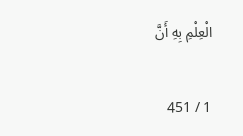الْعِلْمِ بِهِ أَنَّ

1 / 451